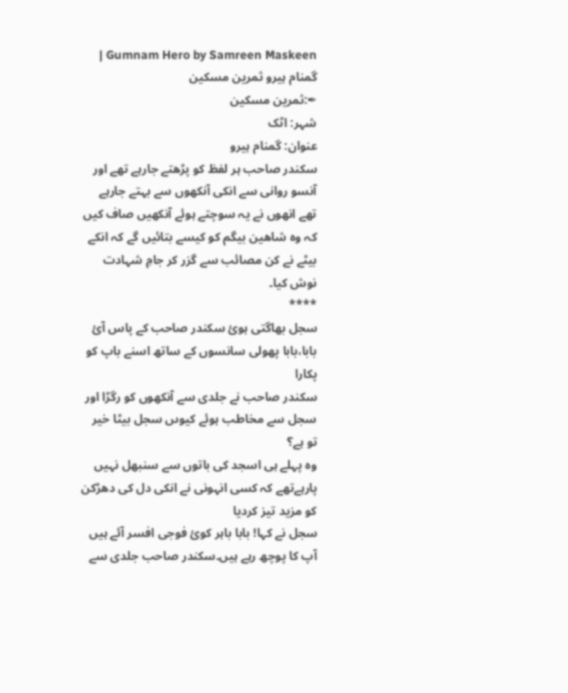Gumnam Hero by Samreen Maskeen | گمنام ہیرو ثمرین مسکین
✒:ثمرین مسکین
شہر: اٹک
عنوان: گمنام ہیرو
سکندر صاحب ہر لفظ کو پڑھتے جارہے تھے اور آنسو روانی سے انکی آنکھوں سے بہتے جارہے تھے انھوں نے یہ سوچتے ہوئے آنکھیں صاف کیں کہ وہ شاھین بیگم کو کیسے بتائیں گے کہ انکے بیٹے نے کن مصائب سے گزر کر جامِ شہادت نوش کیا۔
****
سجل بھاگتی ہوئ سکندر صاحب کے پاس آئ بابا،بابا پھولی سانسوں کے ساتھ اسنے باپ کو پکارا
سکندر صاحب نے جلدی سے آنکھوں کو رگڑا اور سجل سے مخاطب ہوئے کیوںں سجل بیٹا خیر تو ہے؟
وہ پہلے ہی اسجد کی باتوں سے سنبھل نہیں پارہےتھے کہ کسی انہونی نے انکی دل کی دھڑکن کو مزید تیز کردیا
سجل نے کہا! بابا باہر کوئ فوجی افسر آئے ہیں آپ کا پوچھ رہے ہیں۔سکندر صاحب جلدی سے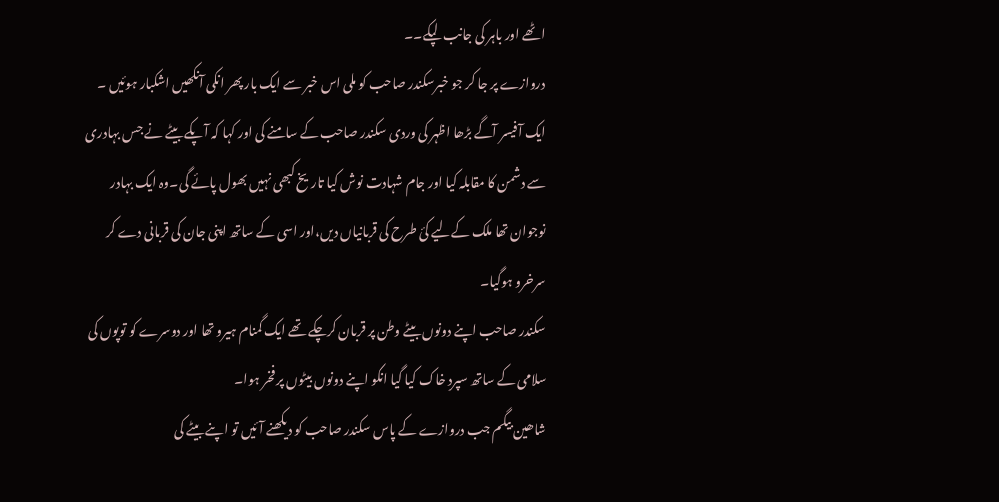اٹھے اور باہر کی جانب لپکے۔۔
دروازے پر جا کر جو خبرسکندر صاحب کو ملی اس خبر سے ایک بار پھر انکی آنکھیں اشکبار ہوئیں ۔
ایک آفیسر آگے بڑھا اظہر کی وردی سکندر صاحب کے سامنے کی اور کہا کہ آپکے بیٹے نے جس بہادری سے دشمن کا مقابلہ کیا اور جام شہادت نوش کیا تاریخ کبھی نہیں بھول پائے گی۔وہ ایک بہادر نوجوان تھا ملک کےلیے کئ طرح کی قربانیاں دیں،اور اسی کے ساتھ اپنی جان کی قربانی دے کر سرخرو ہوگیا۔
سکندر صاحب اپنے دونوں بیٹے وطن پر قربان کرچکے تھے ایک گمنام ہیرو تھا اور دوسرے کو توپوں کی سلامی کے ساتھ سپردِ خاک کیا گیا انکو اپنے دونوں بیٹوں پر فخر ہوا۔
شاھین بیگم جب دروازے کے پاس سکندر صاحب کو دیکھنے آئیں تو اپنے بیٹے کی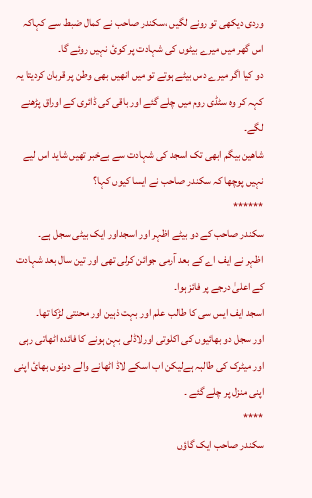وردی دیکھی تو رونے لگیں ،سکندر صاحب نے کمال ضبط سے کہاکہ اس گھر میں میرے بیٹوں کی شہادت پر کوئ نہیں روئے گا۔
دو کیا اگر میرے دس بیٹے ہوتے تو میں انھیں بھی وطن پر قربان کردیتا یہ کہہ کر وہ سٹڈی روم میں چلے گئے اور باقی کی ڈائری کے اوراق پڑھنے لگے۔
شاھین بیگم ابھی تک اسجد کی شہادت سے بےخبر تھیں شاید اس لیے نہیں پوچھا کہ سکندر صاحب نے ایسا کیوں کہا؟
******
سکندر صاحب کے دو بیٹے اظہر اور اسجداور ایک بیٹی سجل ہے۔
اظہر نے ایف اے کے بعد آرمی جوائن کرلی تھی اور تین سال بعد شہادت کے اعلیٰ درجے پر فائز ہوا۔
اسجد ایف ایس سی کا طالب علم اور بہت ذہین اور محنتی لڑکا تھا۔
اور سجل دو بھائیوں کی اکلوتی اورلاڈلی بہن ہونے کا فائدہ اٹھاتی رہی اور میٹرک کی طالبہ ہےلیکن اب اسکے لاڈ اٹھانے والے دونوں بھائ اپنی اپنی منزل پر چلے گئے ۔
****
سکندر صاحب ایک گاؤں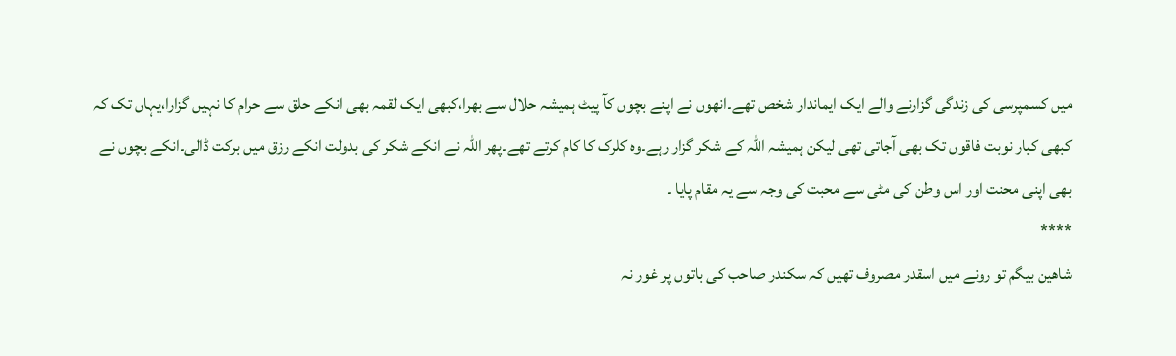میں کسمپرسی کی زندگی گزارنے والے ایک ایماندار شخص تھے۔انھوں نے اپنے بچوں کآ پیٹ ہمیشہ حلال سے بھرا،کبھی ایک لقمہ بھی انکے حلق سے حرام کا نہیں گزارا،یہاں تک کہ کبھی کبار نوبت فاقوں تک بھی آجاتی تھی لیکن ہمیشہ اللہ کے شکر گزار رہے۔وہ کلرک کا کام کرتے تھے۔پھر اللہ نے انکے شکر کی بدولت انکے رزق میں برکت ڈالی۔انکے بچوں نے بھی اپنی محنت اور اس وطن کی مٹی سے محبت کی وجہ سے یہ مقام پایا ۔
****
شاھین بیگم تو رونے میں اسقدر مصروف تھیں کہ سکندر صاحب کی باتوں پر غور نہ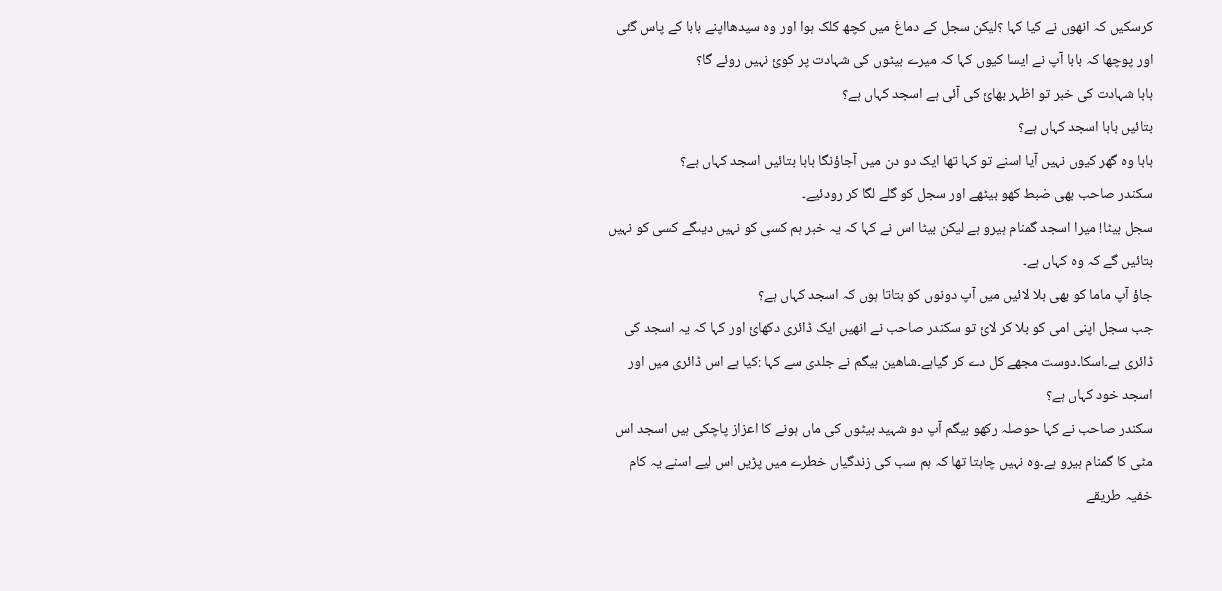کرسکیں کہ انھوں نے کیا کہا ؟لیکن سجل کے دماغ میں کچھ کلک ہوا اور وہ سیدھااپنے بابا کے پاس گئی اور پوچھا کہ بابا آپ نے ایسا کیوں کہا کہ میرے بیٹوں کی شہادت پر کوئ نہیں روئے گا؟
بابا شہادت کی خبر تو اظہر بھائ کی آئی ہے اسجد کہاں ہے؟
بتائیں بابا اسجد کہاں ہے؟
بابا وہ گھر کیوں نہیں آیا اسنے تو کہا تھا ایک دو دن میں آجاؤنگا بابا بتائیں اسجد کہاں ہے؟
سکندر صاحب بھی ضبط کھو بیٹھے اور سجل کو گلے لگا کر رودئیے۔
سجل بیٹا! میرا اسجد گمنام ہیرو ہے لیکن بیٹا اس نے کہا کہ یہ خبر ہم کسی کو نہیں دیںگے کسی کو نہیں بتائیں گے کہ وہ کہاں ہے۔
جاؤ آپ ماما کو بھی بلا لائیں میں آپ دونوں کو بتاتا ہوں کہ اسجد کہاں ہے؟
جب سجل اپنی امی کو بلا کر لائ تو سکندر صاحب نے انھیں ایک ڈائری دکھائ اور کہا کہ یہ اسجد کی ڈائری ہے۔اسکا۔دوست مجھے کل دے کر گیاہے۔شاھین بیگم نے جلدی سے کہا :کیا ہے اس ڈائری میں اور اسجد خود کہاں ہے؟
سکندر صاحب نے کہا حوصلہ رکھو بیگم آپ دو شہید بیٹوں کی ماں ہونے کا اعزاز پاچکی ہیں اسجد اس مٹی کا گمنام ہیرو ہے۔وہ نہیں چاہتا تھا کہ ہم سب کی زندگیاں خطرے میں پڑیں اس لیے اسنے یہ کام خفیہ طریقے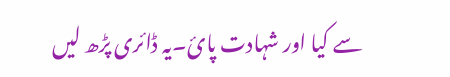سے کیا اور شہادت پائ۔یہ ڈائری پڑھ لیں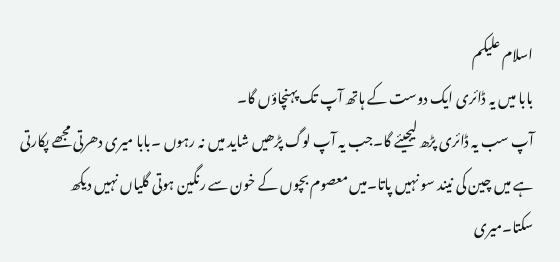اسلام علیکم
بابا میں یہ ڈائری ایک دوست کے ہاتھ آپ تک پہنچاؤں گا۔
آپ سب یہ ڈائری پڑھ لیجیئے گا۔جب یہ آپ لوگ پڑھیں شاید میں نہ رہوں ۔بابا میری دھرتی مجھے پکارتی ہے میں چین کی نیند سو نہیں پاتا۔میں معصوم بچوں کے خون سے رنگین ہوتی گلیاں نہیں دیکھ سکتا۔میری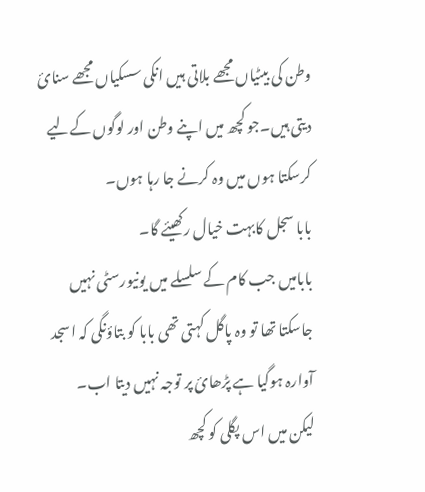وطن کی بیٹیاں مجھے بلاتی ہیں انکی سسکیاں مجھے سنائ دیتی ہیں۔جو کچھ میں اپنے وطن اور لوگوں کےلیے کرسکتا ہوں میں وہ کرنے جا رہا ہوں۔
بابا سجل کابہت خیال رکھیئے گا۔
بابامیں جب کام کے سلسلے میں یونیورسٹی نہیں جاسکتا تھا تو وہ پاگل کہتی تھی بابا کو بتاؤنگی کہ اسجد آوارہ ہوگیا ہے پڑھائ پر توجہ نہیں دیتا اب۔
لیکن میں اس پگلی کو کچھ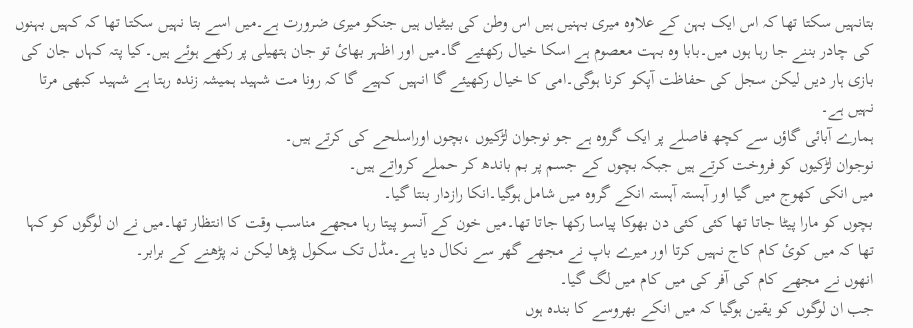بتانہیں سکتا تھا کہ اس ایک بہن کے علاوہ میری بہنیں ہیں اس وطن کی بیٹیاں ہیں جنکو میری ضرورت ہے۔میں اسے بتا نہیں سکتا تھا کہ کہیں بہنوں کی چادر بننے جا رہا ہوں میں۔بابا وہ بہت معصوم ہے اسکا خیال رکھئیے گا۔میں اور اظہر بھائ تو جان ہتھیلی پر رکھے ہوئے ہیں۔کیا پتہ کہاں جان کی بازی ہار دیں لیکن سجل کی حفاظت آپکو کرنا ہوگی۔امی کا خیال رکھیئے گا انہیں کہیے گا کہ رونا مت شہید ہمیشہ زندہ رہتا ہے شہید کبھی مرتا نہیں ہے۔
ہمارے آبائی گاؤں سے کچھ فاصلے پر ایک گروہ ہے جو نوجوان لڑکیوں ،بچوں اوراسلحے کی کرتے ہیں۔
نوجوان لڑکیوں کو فروخت کرتے ہیں جبکہ بچوں کے جسم پر بم باندھ کر حملے کرواتے ہیں۔
میں انکی کھوج میں گیا اور آہستہ آہستہ انکے گروہ میں شامل ہوگیا۔انکا رازدار بنتا گیا۔
بچوں کو مارا پیٹا جاتا تھا کئی کئی دن بھوکا پیاسا رکھا جاتا تھا۔میں خون کے آنسو پیتا رہا مجھے مناسب وقت کا انتظار تھا۔میں نے ان لوگوں کو کہا تھا کہ میں کوئ کام کاج نہیں کرتا اور میرے باپ نے مجھے گھر سے نکال دیا ہے۔مڈل تک سکول پڑھا لیکن نہ پڑھنے کے برابر۔
انھوں نے مجھے کام کی آفر کی میں کام میں لگ گیا۔
جب ان لوگوں کو یقین ہوگیا کہ میں انکے بھروسے کا بندہ ہوں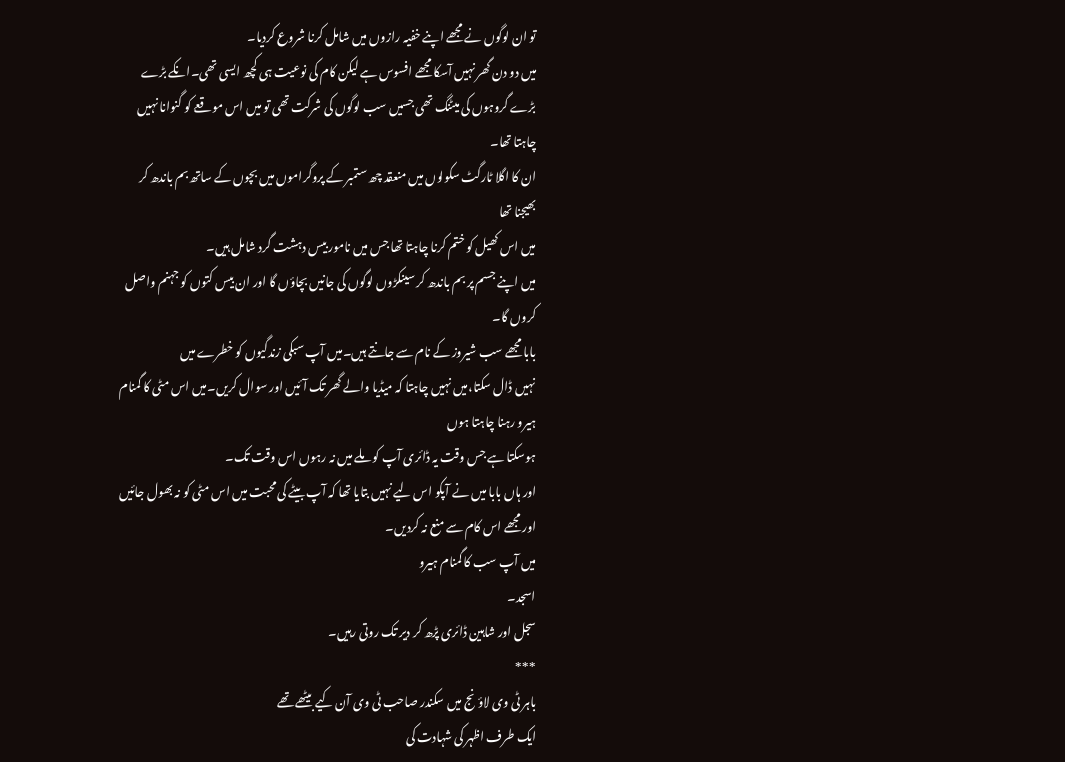تو ان لوگوں نے مجھے اپنے خفیہ رازوں میں شامل کرنا شروع کردیا۔
میں دو دن گھر نہیں آسکا مجھے افسوس ہے لیکن کام کی نوعیت ہی کچھ ایسی تھی۔انکے بڑے بڑے گروہوں کی میٹنگ تھی جسیں سب لوگوں کی شرکت تھی تو میں اس موقعے کو گنوانا نہیں چاہتا تھا۔
ان کا اگلا ٹارگٹ سکولوں میں منعقد چھ ستمبر کے پروگراموں میں بچوں کے ساتھ بم باندھ کر بھیجنا تھا
میں اس کھیل کو ختم کرنا چاہتا تھا جس میں نامور بیس دہشت گرد شامل ہیں۔
میں اپنے جسم پر بم باندھ کر سینکڑوں لوگوں کی جانیں بچاؤں گا اور ان بیس کتوں کو جہنم واصل کروں گا۔
بابا مجھے سب شیروز کے نام سے جانتے ہیں۔میں آپ سبکی زندگیوں کو خطرے میں
نہیں ڈال سکتا،میں نہیں چاہتا کہ میڈیا والے گھر تک آئیں اور سوال کریں۔میں اس مٹی کا گمنام ہیرو رہنا چاہتا ہوں
ہوسکتا ہے جس وقت یہ ڈائری آپ کو ملے میں نہ رہوں اس وقت تک۔
اور ہاں بابا میں نے آپکو اس لیے نہیں بتایا تھا کہ آپ بیٹے کی محبت میں اس مٹی کو نہ بھول جائیں اور مجھے اس کام سے منع نہ کردیں۔
میں آپ سب کا گمنام ہیرو
اسجد۔
سجل اور شاہین ڈائری پڑھ کر دیر تک روتی رہیں۔
***
باہر ٹی وی لاؤنج میں سکندر صاحب ٹی وی آن کیے بیٹھے تھے
ایک طرف اظہر کی شہادت کی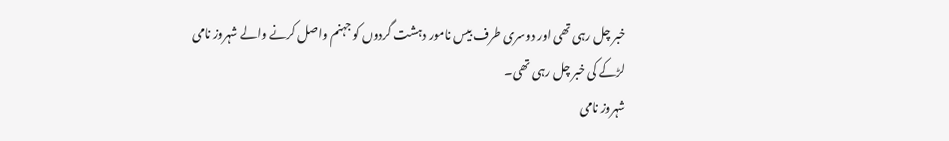خبر چل رہی تھی اور دوسری طرف بیس نامور دہشت گردوں کو جہنم واصل کرنے والے شہروز نامی لڑکے کی خبر چل رہی تھی۔
شہروز نامی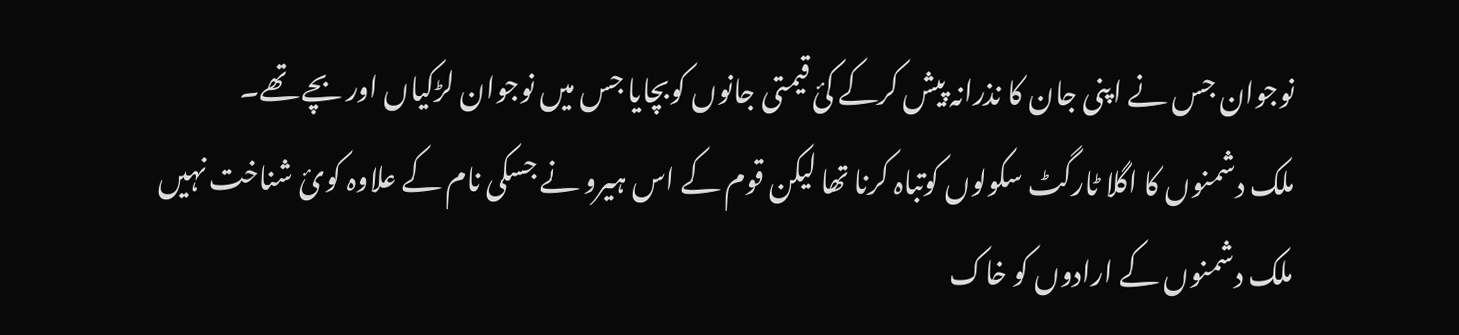نوجوان جس نے اپنی جان کا نذرانہ پیش کرکے کئ قیمتی جانوں کوبچایا جس میں نوجوان لڑکیاں اور بچے تھے۔
ملک دشمنوں کا اگلا ٹارگٹ سکولوں کوتباہ کرنا تھا لیکن قوم کے اس ہیرو نے جسکی نام کے علاوہ کوئ شناخت نہیں ملک دشمنوں کے ارادوں کو خاک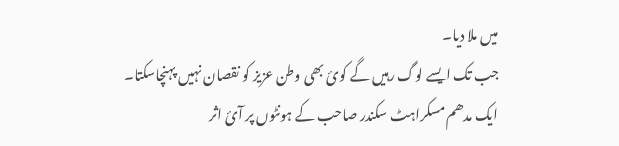میں ملا دیا۔
جب تک ایسے لوگ رہیں گے کوئ بھی وطن عزیز کو نقصان نہیں پہنچاسکتا۔
ایک مدھم مسکراہٹ سکندر صاحب کے ہونٹوں پر آئ اثر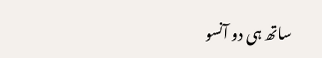ساتھ ہی دو آنسو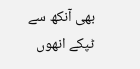بھی آنکھ سے ٹپکے انھوں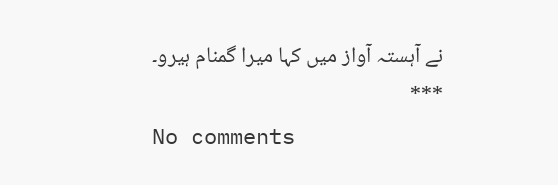نے آہستہ آواز میں کہا میرا گمنام ہیرو۔
***
No comments